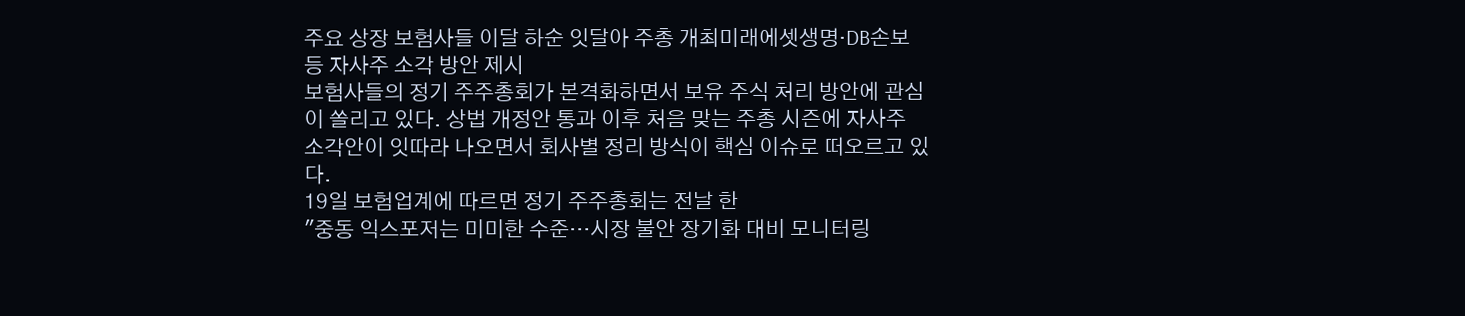주요 상장 보험사들 이달 하순 잇달아 주총 개최미래에셋생명·DB손보 등 자사주 소각 방안 제시
보험사들의 정기 주주총회가 본격화하면서 보유 주식 처리 방안에 관심이 쏠리고 있다. 상법 개정안 통과 이후 처음 맞는 주총 시즌에 자사주 소각안이 잇따라 나오면서 회사별 정리 방식이 핵심 이슈로 떠오르고 있다.
19일 보험업계에 따르면 정기 주주총회는 전날 한
"중동 익스포저는 미미한 수준…시장 불안 장기화 대비 모니터링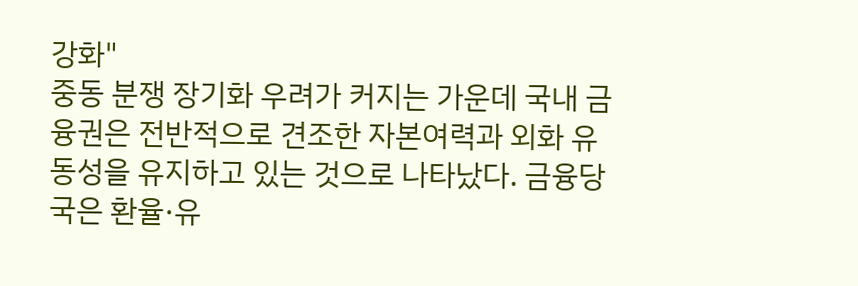강화"
중동 분쟁 장기화 우려가 커지는 가운데 국내 금융권은 전반적으로 견조한 자본여력과 외화 유동성을 유지하고 있는 것으로 나타났다. 금융당국은 환율·유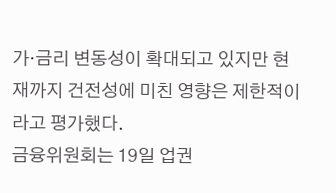가·금리 변동성이 확대되고 있지만 현재까지 건전성에 미친 영향은 제한적이라고 평가했다.
금융위원회는 19일 업권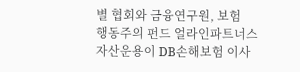별 협회와 금융연구원, 보험
행동주의 펀드 얼라인파트너스자산운용이 DB손해보험 이사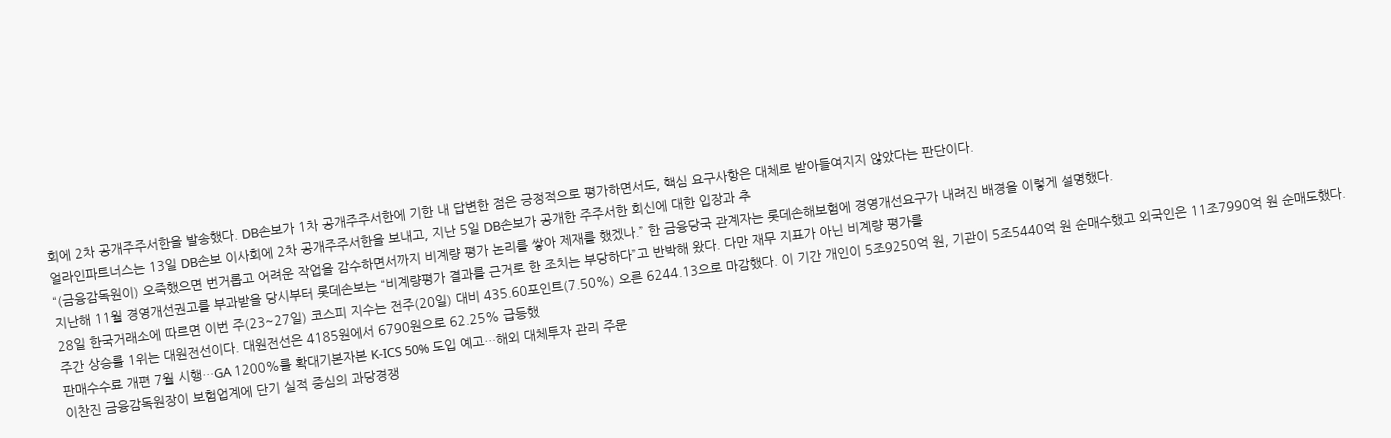회에 2차 공개주주서한을 발송했다. DB손보가 1차 공개주주서한에 기한 내 답변한 점은 긍정적으로 평가하면서도, 핵심 요구사항은 대체로 받아들여지지 않았다는 판단이다.
얼라인파트너스는 13일 DB손보 이사회에 2차 공개주주서한을 보내고, 지난 5일 DB손보가 공개한 주주서한 회신에 대한 입장과 추
“(금융감독원이) 오죽했으면 번거롭고 어려운 작업을 감수하면서까지 비계량 평가 논리를 쌓아 제재를 했겠나.” 한 금융당국 관계자는 롯데손해보험에 경영개선요구가 내려진 배경을 이렇게 설명했다.
지난해 11월 경영개선권고를 부과받을 당시부터 롯데손보는 “비계량평가 결과를 근거로 한 조치는 부당하다”고 반박해 왔다. 다만 재무 지표가 아닌 비계량 평가를
28일 한국거래소에 따르면 이번 주(23~27일) 코스피 지수는 전주(20일) 대비 435.60포인트(7.50%) 오른 6244.13으로 마감했다. 이 기간 개인이 5조9250억 원, 기관이 5조5440억 원 순매수했고 외국인은 11조7990억 원 순매도했다.
주간 상승률 1위는 대원전선이다. 대원전선은 4185원에서 6790원으로 62.25% 급등했
판매수수료 개편 7월 시행…GA 1200%룰 확대기본자본 K-ICS 50% 도입 예고…해외 대체투자 관리 주문
이찬진 금융감독원장이 보험업계에 단기 실적 중심의 과당경쟁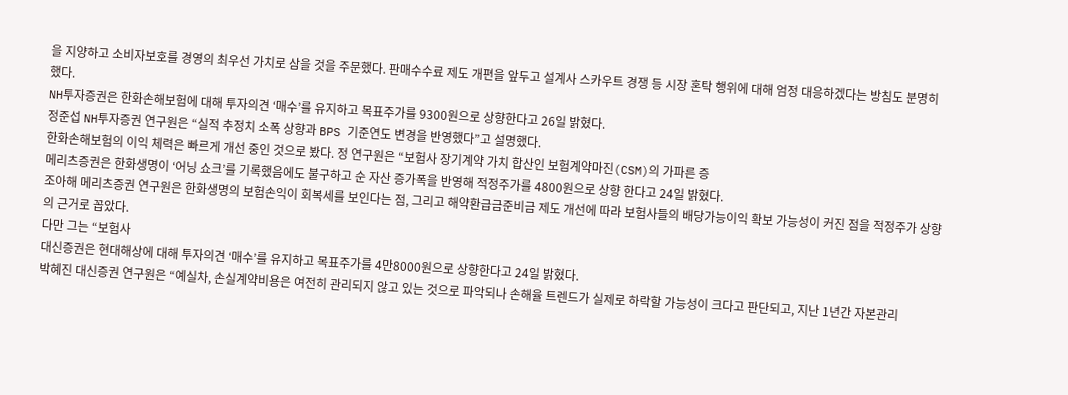을 지양하고 소비자보호를 경영의 최우선 가치로 삼을 것을 주문했다. 판매수수료 제도 개편을 앞두고 설계사 스카우트 경쟁 등 시장 혼탁 행위에 대해 엄정 대응하겠다는 방침도 분명히 했다.
NH투자증권은 한화손해보험에 대해 투자의견 ‘매수’를 유지하고 목표주가를 9300원으로 상향한다고 26일 밝혔다.
정준섭 NH투자증권 연구원은 “실적 추정치 소폭 상향과 BPS 기준연도 변경을 반영했다”고 설명했다.
한화손해보험의 이익 체력은 빠르게 개선 중인 것으로 봤다. 정 연구원은 “보험사 장기계약 가치 합산인 보험계약마진(CSM)의 가파른 증
메리츠증권은 한화생명이 ‘어닝 쇼크’를 기록했음에도 불구하고 순 자산 증가폭을 반영해 적정주가를 4800원으로 상향 한다고 24일 밝혔다.
조아해 메리츠증권 연구원은 한화생명의 보험손익이 회복세를 보인다는 점, 그리고 해약환급금준비금 제도 개선에 따라 보험사들의 배당가능이익 확보 가능성이 커진 점을 적정주가 상향의 근거로 꼽았다.
다만 그는 “보험사
대신증권은 현대해상에 대해 투자의견 ‘매수’를 유지하고 목표주가를 4만8000원으로 상향한다고 24일 밝혔다.
박혜진 대신증권 연구원은 “예실차, 손실계약비용은 여전히 관리되지 않고 있는 것으로 파악되나 손해율 트렌드가 실제로 하락할 가능성이 크다고 판단되고, 지난 1년간 자본관리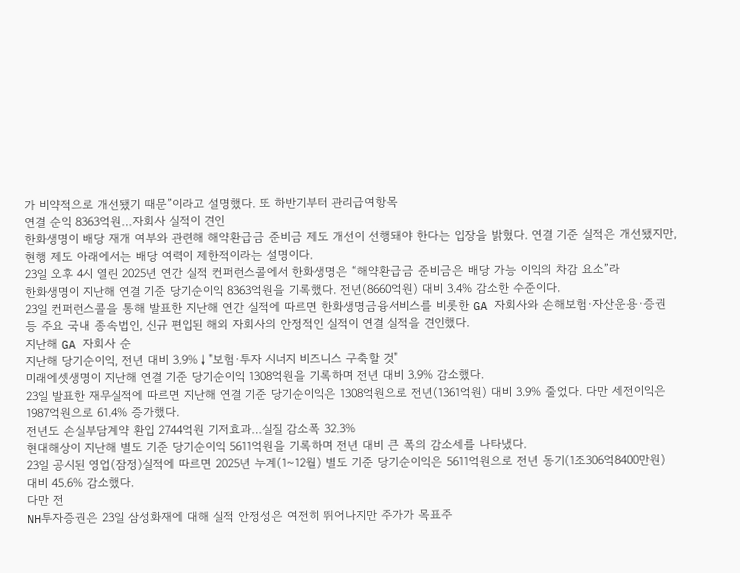가 비약적으로 개선됐기 때문”이라고 설명했다. 또 하반기부터 관리급여항목
연결 순익 8363억원…자회사 실적이 견인
한화생명이 배당 재개 여부와 관련해 해약환급금 준비금 제도 개선이 선행돼야 한다는 입장을 밝혔다. 연결 기준 실적은 개선됐지만, 현행 제도 아래에서는 배당 여력이 제한적이라는 설명이다.
23일 오후 4시 열린 2025년 연간 실적 컨퍼런스콜에서 한화생명은 “해약환급금 준비금은 배당 가능 이익의 차감 요소”라
한화생명이 지난해 연결 기준 당기순이익 8363억원을 기록했다. 전년(8660억원) 대비 3.4% 감소한 수준이다.
23일 컨퍼런스콜을 통해 발표한 지난해 연간 실적에 따르면 한화생명금융서비스를 비롯한 GA 자회사와 손해보험·자산운용·증권 등 주요 국내 종속법인, 신규 편입된 해외 자회사의 안정적인 실적이 연결 실적을 견인했다.
지난해 GA 자회사 순
지난해 당기순이익, 전년 대비 3.9%↓"보험·투자 시너지 비즈니스 구축할 것"
미래에셋생명이 지난해 연결 기준 당기순이익 1308억원을 기록하며 전년 대비 3.9% 감소했다.
23일 발표한 재무실적에 따르면 지난해 연결 기준 당기순이익은 1308억원으로 전년(1361억원) 대비 3.9% 줄었다. 다만 세전이익은 1987억원으로 61.4% 증가했다.
전년도 손실부담계약 환입 2744억원 기저효과…실질 감소폭 32.3%
현대해상이 지난해 별도 기준 당기순이익 5611억원을 기록하며 전년 대비 큰 폭의 감소세를 나타냈다.
23일 공시된 영업(잠정)실적에 따르면 2025년 누계(1~12월) 별도 기준 당기순이익은 5611억원으로 전년 동기(1조306억8400만원) 대비 45.6% 감소했다.
다만 전
NH투자증권은 23일 삼성화재에 대해 실적 안정성은 여전히 뛰어나지만 주가가 목표주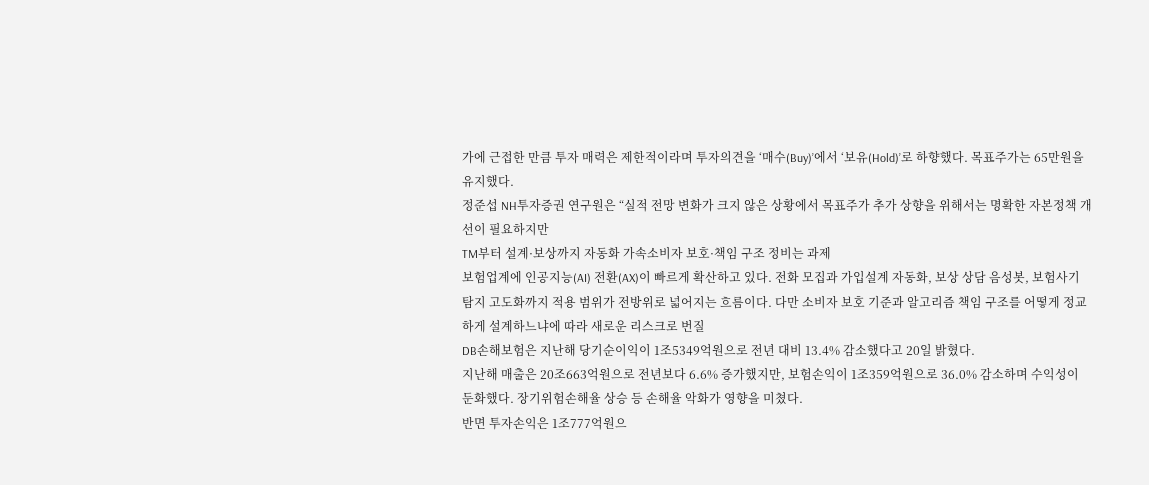가에 근접한 만큼 투자 매력은 제한적이라며 투자의견을 ‘매수(Buy)’에서 ‘보유(Hold)’로 하향했다. 목표주가는 65만원을 유지했다.
정준섭 NH투자증권 연구원은 “실적 전망 변화가 크지 않은 상황에서 목표주가 추가 상향을 위해서는 명확한 자본정책 개선이 필요하지만
TM부터 설계·보상까지 자동화 가속소비자 보호·책임 구조 정비는 과제
보험업계에 인공지능(AI) 전환(AX)이 빠르게 확산하고 있다. 전화 모집과 가입설계 자동화, 보상 상담 음성봇, 보험사기 탐지 고도화까지 적용 범위가 전방위로 넓어지는 흐름이다. 다만 소비자 보호 기준과 알고리즘 책임 구조를 어떻게 정교하게 설계하느냐에 따라 새로운 리스크로 번질
DB손해보험은 지난해 당기순이익이 1조5349억원으로 전년 대비 13.4% 감소했다고 20일 밝혔다.
지난해 매출은 20조663억원으로 전년보다 6.6% 증가했지만, 보험손익이 1조359억원으로 36.0% 감소하며 수익성이 둔화했다. 장기위험손해율 상승 등 손해율 악화가 영향을 미쳤다.
반면 투자손익은 1조777억원으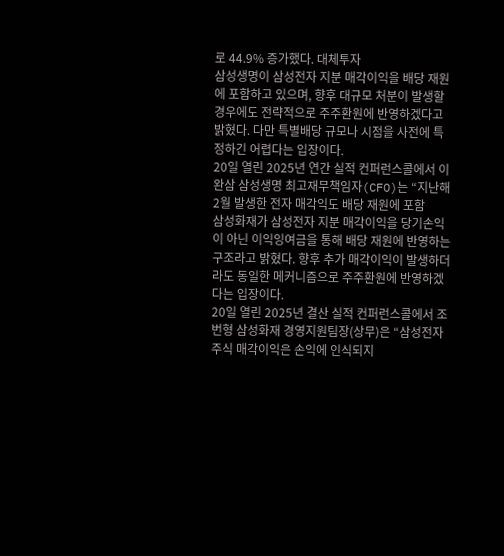로 44.9% 증가했다. 대체투자
삼성생명이 삼성전자 지분 매각이익을 배당 재원에 포함하고 있으며, 향후 대규모 처분이 발생할 경우에도 전략적으로 주주환원에 반영하겠다고 밝혔다. 다만 특별배당 규모나 시점을 사전에 특정하긴 어렵다는 입장이다.
20일 열린 2025년 연간 실적 컨퍼런스콜에서 이완삼 삼성생명 최고재무책임자(CFO)는 “지난해 2월 발생한 전자 매각익도 배당 재원에 포함
삼성화재가 삼성전자 지분 매각이익을 당기손익이 아닌 이익잉여금을 통해 배당 재원에 반영하는 구조라고 밝혔다. 향후 추가 매각이익이 발생하더라도 동일한 메커니즘으로 주주환원에 반영하겠다는 입장이다.
20일 열린 2025년 결산 실적 컨퍼런스콜에서 조번형 삼성화재 경영지원팀장(상무)은 “삼성전자 주식 매각이익은 손익에 인식되지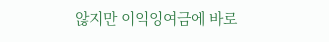않지만 이익잉여금에 바로